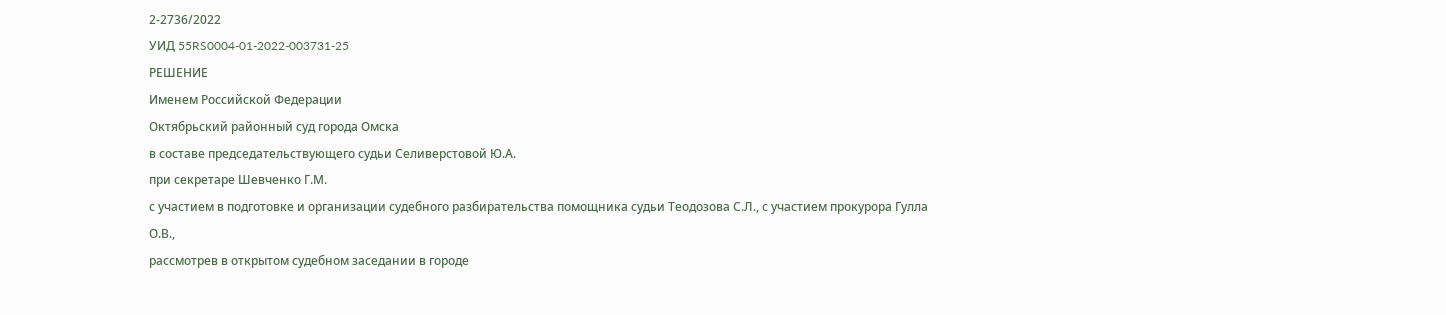2-2736/2022
УИД 55RS0004-01-2022-003731-25
РЕШЕНИЕ
Именем Российской Федерации
Октябрьский районный суд города Омска
в составе председательствующего судьи Селиверстовой Ю.А.
при секретаре Шевченко Г.М.
с участием в подготовке и организации судебного разбирательства помощника судьи Теодозова С.Л., с участием прокурора Гулла О.В.,
рассмотрев в открытом судебном заседании в городе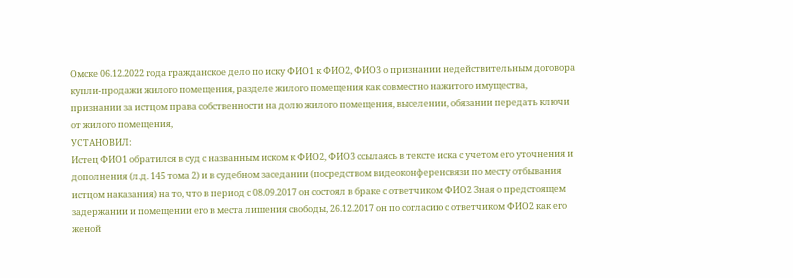Омске 06.12.2022 года гражданское дело по иску ФИО1 к ФИО2, ФИО3 о признании недействительным договора купли-продажи жилого помещения, разделе жилого помещения как совместно нажитого имущества, признании за истцом права собственности на долю жилого помещения, выселении, обязании передать ключи от жилого помещения,
УСТАНОВИЛ:
Истец ФИО1 обратился в суд с названным иском к ФИО2, ФИО3 ссылаясь в тексте иска с учетом его уточнения и дополнения (л.д. 145 тома 2) и в судебном заседании (посредством видеоконференсвязи по месту отбывания истцом наказания) на то, что в период с 08.09.2017 он состоял в браке с ответчиком ФИО2 Зная о предстоящем задержании и помещении его в места лишения свободы, 26.12.2017 он по согласию с ответчиком ФИО2 как его женой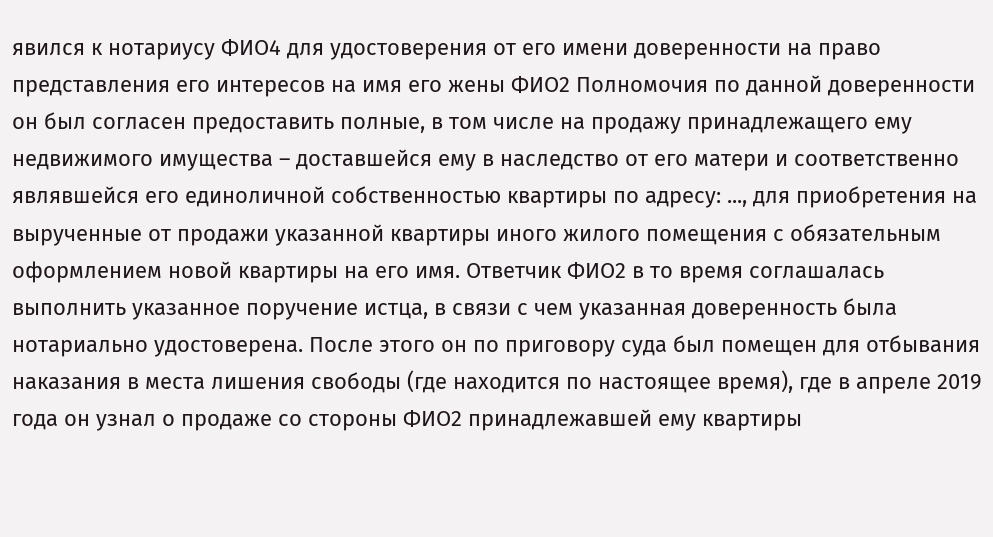явился к нотариусу ФИО4 для удостоверения от его имени доверенности на право представления его интересов на имя его жены ФИО2 Полномочия по данной доверенности он был согласен предоставить полные, в том числе на продажу принадлежащего ему недвижимого имущества – доставшейся ему в наследство от его матери и соответственно являвшейся его единоличной собственностью квартиры по адресу: ..., для приобретения на вырученные от продажи указанной квартиры иного жилого помещения с обязательным оформлением новой квартиры на его имя. Ответчик ФИО2 в то время соглашалась выполнить указанное поручение истца, в связи с чем указанная доверенность была нотариально удостоверена. После этого он по приговору суда был помещен для отбывания наказания в места лишения свободы (где находится по настоящее время), где в апреле 2019 года он узнал о продаже со стороны ФИО2 принадлежавшей ему квартиры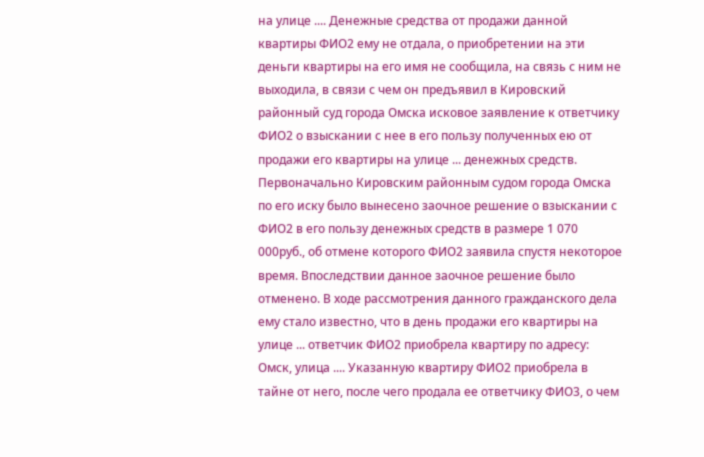на улице .... Денежные средства от продажи данной квартиры ФИО2 ему не отдала, о приобретении на эти деньги квартиры на его имя не сообщила, на связь с ним не выходила, в связи с чем он предъявил в Кировский районный суд города Омска исковое заявление к ответчику ФИО2 о взыскании с нее в его пользу полученных ею от продажи его квартиры на улице ... денежных средств. Первоначально Кировским районным судом города Омска по его иску было вынесено заочное решение о взыскании с ФИО2 в его пользу денежных средств в размере 1 070 000руб., об отмене которого ФИО2 заявила спустя некоторое время. Впоследствии данное заочное решение было отменено. В ходе рассмотрения данного гражданского дела ему стало известно, что в день продажи его квартиры на улице ... ответчик ФИО2 приобрела квартиру по адресу: Омск, улица .... Указанную квартиру ФИО2 приобрела в тайне от него, после чего продала ее ответчику ФИО3, о чем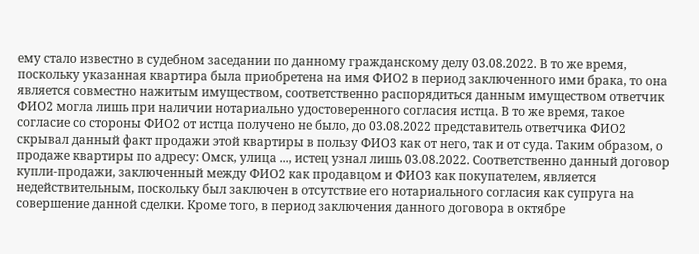ему стало известно в судебном заседании по данному гражданскому делу 03.08.2022. В то же время, поскольку указанная квартира была приобретена на имя ФИО2 в период заключенного ими брака, то она является совместно нажитым имуществом, соответственно распорядиться данным имуществом ответчик ФИО2 могла лишь при наличии нотариально удостоверенного согласия истца. В то же время, такое согласие со стороны ФИО2 от истца получено не было, до 03.08.2022 представитель ответчика ФИО2 скрывал данный факт продажи этой квартиры в пользу ФИО3 как от него, так и от суда. Таким образом, о продаже квартиры по адресу: Омск, улица ..., истец узнал лишь 03.08.2022. Соответственно данный договор купли-продажи, заключенный между ФИО2 как продавцом и ФИО3 как покупателем, является недействительным, поскольку был заключен в отсутствие его нотариального согласия как супруга на совершение данной сделки. Кроме того, в период заключения данного договора в октябре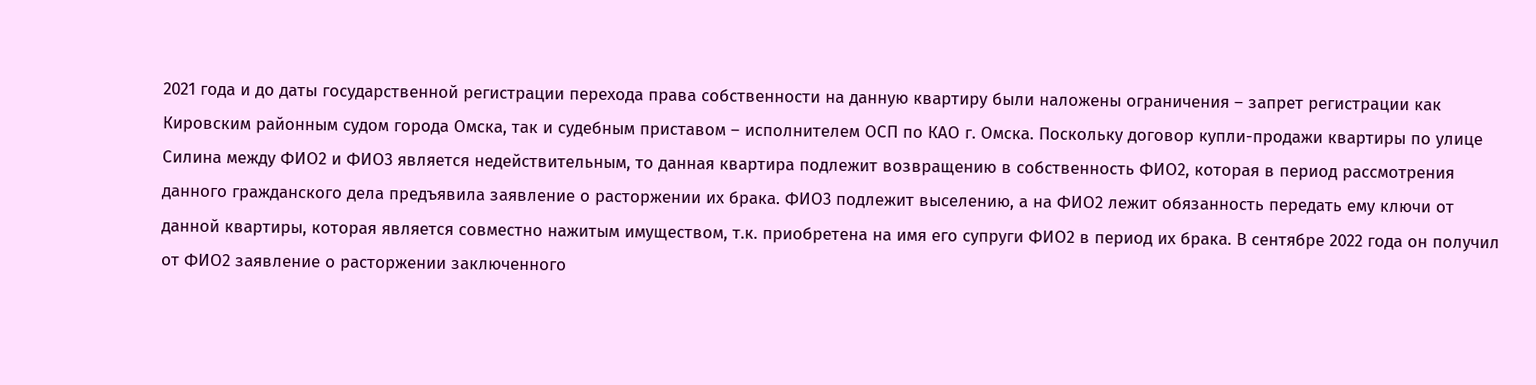2021 года и до даты государственной регистрации перехода права собственности на данную квартиру были наложены ограничения – запрет регистрации как Кировским районным судом города Омска, так и судебным приставом – исполнителем ОСП по КАО г. Омска. Поскольку договор купли-продажи квартиры по улице Силина между ФИО2 и ФИО3 является недействительным, то данная квартира подлежит возвращению в собственность ФИО2, которая в период рассмотрения данного гражданского дела предъявила заявление о расторжении их брака. ФИО3 подлежит выселению, а на ФИО2 лежит обязанность передать ему ключи от данной квартиры, которая является совместно нажитым имуществом, т.к. приобретена на имя его супруги ФИО2 в период их брака. В сентябре 2022 года он получил от ФИО2 заявление о расторжении заключенного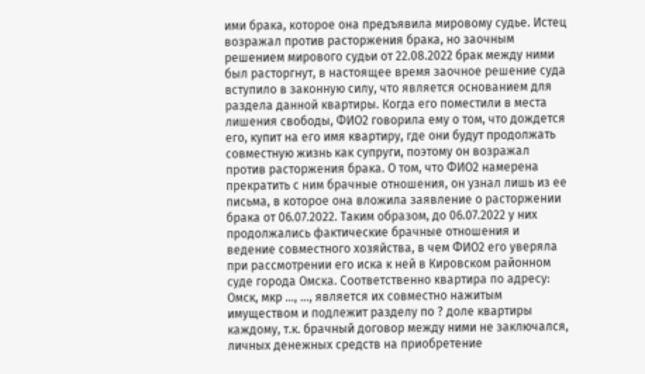ими брака, которое она предъявила мировому судье. Истец возражал против расторжения брака, но заочным решением мирового судьи от 22.08.2022 брак между ними был расторгнут, в настоящее время заочное решение суда вступило в законную силу, что является основанием для раздела данной квартиры. Когда его поместили в места лишения свободы, ФИО2 говорила ему о том, что дождется его, купит на его имя квартиру, где они будут продолжать совместную жизнь как супруги, поэтому он возражал против расторжения брака. О том, что ФИО2 намерена прекратить с ним брачные отношения, он узнал лишь из ее письма, в которое она вложила заявление о расторжении брака от 06.07.2022. Таким образом, до 06.07.2022 у них продолжались фактические брачные отношения и ведение совместного хозяйства, в чем ФИО2 его уверяла при рассмотрении его иска к ней в Кировском районном суде города Омска. Соответственно квартира по адресу: Омск, мкр ..., ..., является их совместно нажитым имуществом и подлежит разделу по ? доле квартиры каждому, т.к. брачный договор между ними не заключался, личных денежных средств на приобретение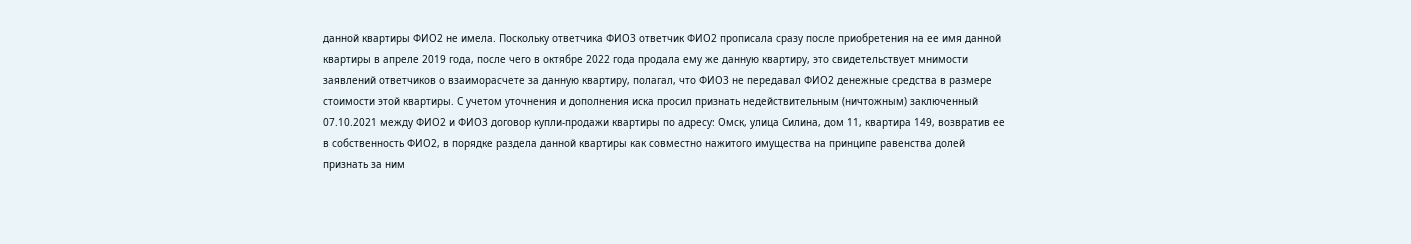данной квартиры ФИО2 не имела. Поскольку ответчика ФИО3 ответчик ФИО2 прописала сразу после приобретения на ее имя данной квартиры в апреле 2019 года, после чего в октябре 2022 года продала ему же данную квартиру, это свидетельствует мнимости заявлений ответчиков о взаиморасчете за данную квартиру, полагал, что ФИО3 не передавал ФИО2 денежные средства в размере стоимости этой квартиры. С учетом уточнения и дополнения иска просил признать недействительным (ничтожным) заключенный 07.10.2021 между ФИО2 и ФИО3 договор купли-продажи квартиры по адресу: Омск, улица Силина, дом 11, квартира 149, возвратив ее в собственность ФИО2, в порядке раздела данной квартиры как совместно нажитого имущества на принципе равенства долей признать за ним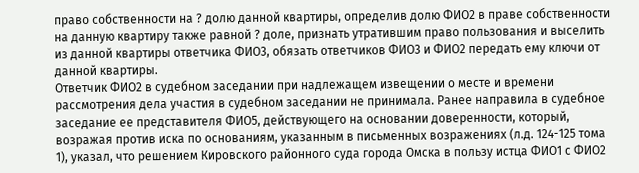право собственности на ? долю данной квартиры, определив долю ФИО2 в праве собственности на данную квартиру также равной ? доле, признать утратившим право пользования и выселить из данной квартиры ответчика ФИО3, обязать ответчиков ФИО3 и ФИО2 передать ему ключи от данной квартиры.
Ответчик ФИО2 в судебном заседании при надлежащем извещении о месте и времени рассмотрения дела участия в судебном заседании не принимала. Ранее направила в судебное заседание ее представителя ФИО5, действующего на основании доверенности, который, возражая против иска по основаниям, указанным в письменных возражениях (л.д. 124-125 тома 1), указал, что решением Кировского районного суда города Омска в пользу истца ФИО1 с ФИО2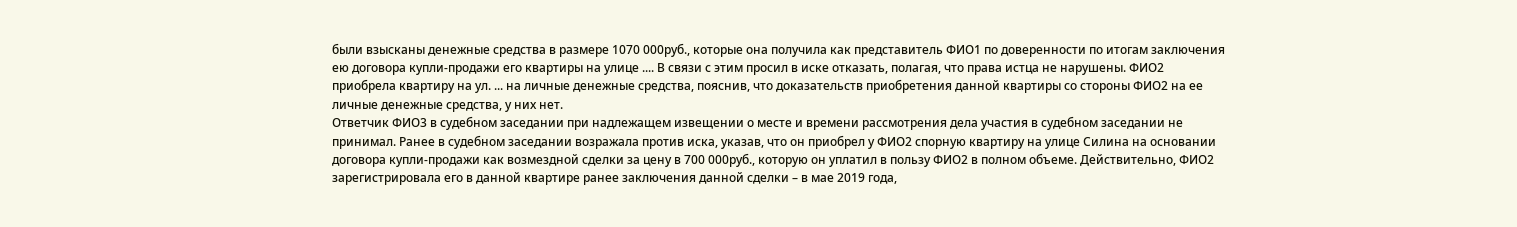были взысканы денежные средства в размере 1070 000руб., которые она получила как представитель ФИО1 по доверенности по итогам заключения ею договора купли-продажи его квартиры на улице .... В связи с этим просил в иске отказать, полагая, что права истца не нарушены. ФИО2 приобрела квартиру на ул. ... на личные денежные средства, пояснив, что доказательств приобретения данной квартиры со стороны ФИО2 на ее личные денежные средства, у них нет.
Ответчик ФИО3 в судебном заседании при надлежащем извещении о месте и времени рассмотрения дела участия в судебном заседании не принимал. Ранее в судебном заседании возражала против иска, указав, что он приобрел у ФИО2 спорную квартиру на улице Силина на основании договора купли-продажи как возмездной сделки за цену в 700 000руб., которую он уплатил в пользу ФИО2 в полном объеме. Действительно, ФИО2 зарегистрировала его в данной квартире ранее заключения данной сделки – в мае 2019 года,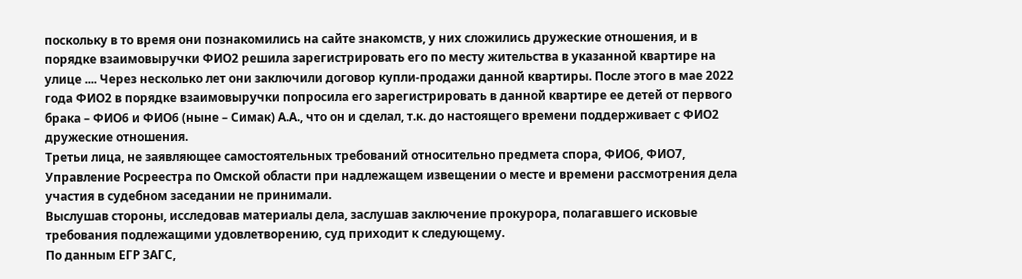поскольку в то время они познакомились на сайте знакомств, у них сложились дружеские отношения, и в порядке взаимовыручки ФИО2 решила зарегистрировать его по месту жительства в указанной квартире на улице .... Через несколько лет они заключили договор купли-продажи данной квартиры. После этого в мае 2022 года ФИО2 в порядке взаимовыручки попросила его зарегистрировать в данной квартире ее детей от первого брака – ФИО6 и ФИО6 (ныне – Симак) А.А., что он и сделал, т.к. до настоящего времени поддерживает с ФИО2 дружеские отношения.
Третьи лица, не заявляющее самостоятельных требований относительно предмета спора, ФИО6, ФИО7, Управление Росреестра по Омской области при надлежащем извещении о месте и времени рассмотрения дела участия в судебном заседании не принимали.
Выслушав стороны, исследовав материалы дела, заслушав заключение прокурора, полагавшего исковые требования подлежащими удовлетворению, суд приходит к следующему.
По данным ЕГР ЗАГС,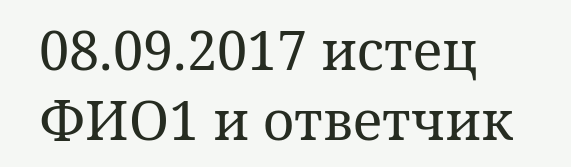08.09.2017 истец ФИО1 и ответчик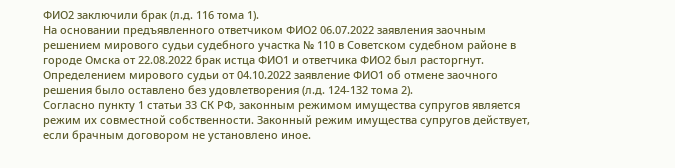ФИО2 заключили брак (л.д. 116 тома 1).
На основании предъявленного ответчиком ФИО2 06.07.2022 заявления заочным решением мирового судьи судебного участка № 110 в Советском судебном районе в городе Омска от 22.08.2022 брак истца ФИО1 и ответчика ФИО2 был расторгнут. Определением мирового судьи от 04.10.2022 заявление ФИО1 об отмене заочного решения было оставлено без удовлетворения (л.д. 124-132 тома 2).
Согласно пункту 1 статьи 33 СК РФ, законным режимом имущества супругов является режим их совместной собственности. Законный режим имущества супругов действует, если брачным договором не установлено иное.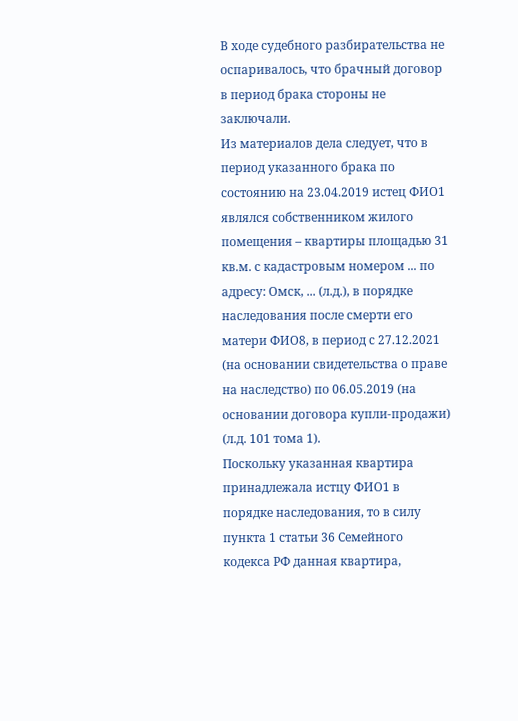В ходе судебного разбирательства не оспаривалось, что брачный договор в период брака стороны не заключали.
Из материалов дела следует, что в период указанного брака по состоянию на 23.04.2019 истец ФИО1 являлся собственником жилого помещения – квартиры площадью 31 кв.м. с кадастровым номером ... по адресу: Омск, ... (л.д.), в порядке наследования после смерти его матери ФИО8, в период с 27.12.2021 (на основании свидетельства о праве на наследство) по 06.05.2019 (на основании договора купли-продажи) (л.д. 101 тома 1).
Поскольку указанная квартира принадлежала истцу ФИО1 в порядке наследования, то в силу пункта 1 статьи 36 Семейного кодекса РФ данная квартира,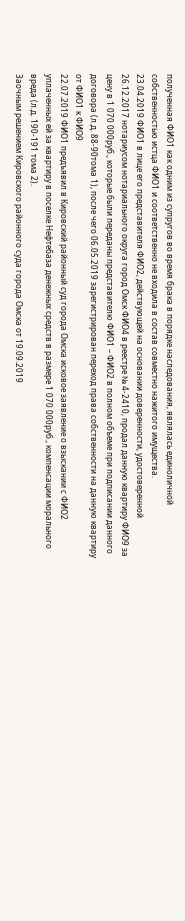полученная ФИО1 как одним из супругов во время брака в порядке наследования, являлась единоличной собственностью истца ФИО1 и соответственно не входила в состав совместно нажитого имущества.
23.04.2019 ФИО1 в лице его представителя ФИО2, действующей на основании доверенности, удостоверенной 26.12.2017 нотариусом нотариального округа город Омск ФИО4 в реестре № 4-2410, продал данную квартиру ФИО9 за цену в 1 070 000руб., которые были переданы представителю ФИО1 – ФИО2 в полном объеме при подписании данного договора (л.д. 88-90тома 1), после чего 06.05.2019 зарегистрирован переход права собственности на данную квартиру от ФИО1 к ФИО9
22.07.2019 ФИО1 предъявил в Кировский районный суд города Омска исковое заявление о взыскании с ФИО2 уплаченных ей за квартиру в поселке Нефтебаза денежных средств в размере 1 070 000руб., компенсации морального вреда (л.д. 190-191 тома 2).
Заочным решением Кировского районного суда города Омска от 19.09.2019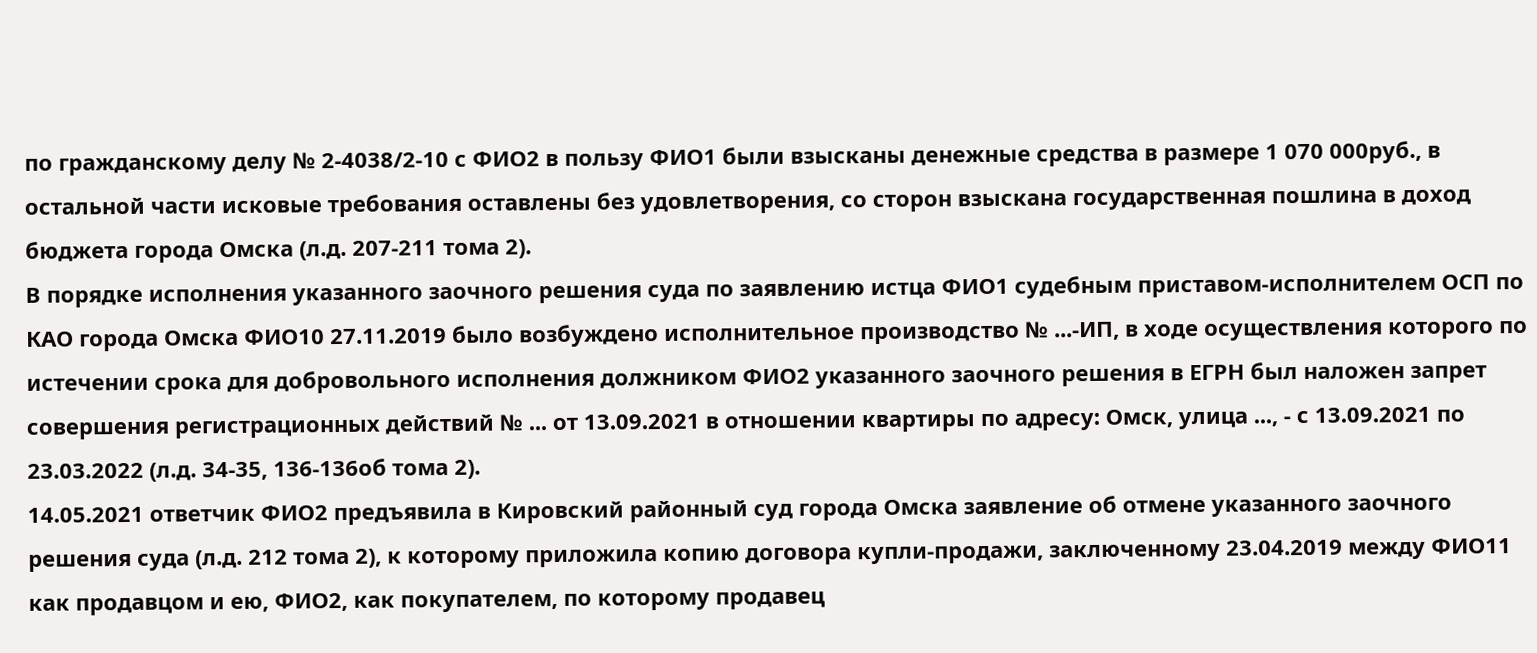по гражданскому делу № 2-4038/2-10 с ФИО2 в пользу ФИО1 были взысканы денежные средства в размере 1 070 000руб., в остальной части исковые требования оставлены без удовлетворения, со сторон взыскана государственная пошлина в доход бюджета города Омска (л.д. 207-211 тома 2).
В порядке исполнения указанного заочного решения суда по заявлению истца ФИО1 судебным приставом-исполнителем ОСП по КАО города Омска ФИО10 27.11.2019 было возбуждено исполнительное производство № ...-ИП, в ходе осуществления которого по истечении срока для добровольного исполнения должником ФИО2 указанного заочного решения в ЕГРН был наложен запрет совершения регистрационных действий № ... от 13.09.2021 в отношении квартиры по адресу: Омск, улица ..., - с 13.09.2021 по 23.03.2022 (л.д. 34-35, 136-136об тома 2).
14.05.2021 ответчик ФИО2 предъявила в Кировский районный суд города Омска заявление об отмене указанного заочного решения суда (л.д. 212 тома 2), к которому приложила копию договора купли-продажи, заключенному 23.04.2019 между ФИО11 как продавцом и ею, ФИО2, как покупателем, по которому продавец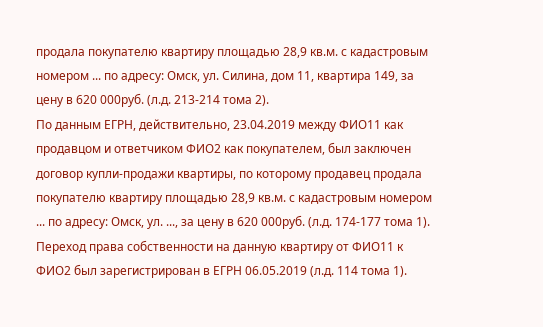продала покупателю квартиру площадью 28,9 кв.м. с кадастровым номером ... по адресу: Омск, ул. Силина, дом 11, квартира 149, за цену в 620 000руб. (л.д. 213-214 тома 2).
По данным ЕГРН, действительно, 23.04.2019 между ФИО11 как продавцом и ответчиком ФИО2 как покупателем, был заключен договор купли-продажи квартиры, по которому продавец продала покупателю квартиру площадью 28,9 кв.м. с кадастровым номером ... по адресу: Омск, ул. ..., за цену в 620 000руб. (л.д. 174-177 тома 1). Переход права собственности на данную квартиру от ФИО11 к ФИО2 был зарегистрирован в ЕГРН 06.05.2019 (л.д. 114 тома 1).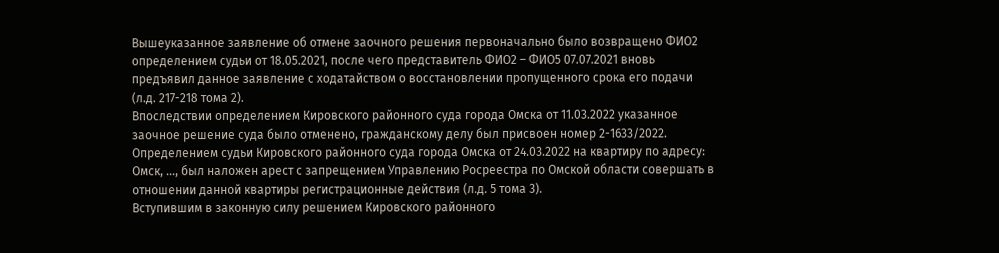Вышеуказанное заявление об отмене заочного решения первоначально было возвращено ФИО2 определением судьи от 18.05.2021, после чего представитель ФИО2 – ФИО5 07.07.2021 вновь предъявил данное заявление с ходатайством о восстановлении пропущенного срока его подачи (л.д. 217-218 тома 2).
Впоследствии определением Кировского районного суда города Омска от 11.03.2022 указанное заочное решение суда было отменено, гражданскому делу был присвоен номер 2-1633/2022.
Определением судьи Кировского районного суда города Омска от 24.03.2022 на квартиру по адресу: Омск, ..., был наложен арест с запрещением Управлению Росреестра по Омской области совершать в отношении данной квартиры регистрационные действия (л.д. 5 тома 3).
Вступившим в законную силу решением Кировского районного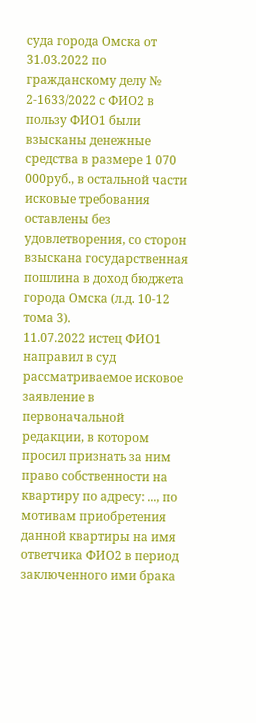суда города Омска от 31.03.2022 по гражданскому делу № 2-1633/2022 с ФИО2 в пользу ФИО1 были взысканы денежные средства в размере 1 070 000руб., в остальной части исковые требования оставлены без удовлетворения, со сторон взыскана государственная пошлина в доход бюджета города Омска (л.д. 10-12 тома 3).
11.07.2022 истец ФИО1 направил в суд рассматриваемое исковое заявление в первоначальной редакции, в котором просил признать за ним право собственности на квартиру по адресу: ..., по мотивам приобретения данной квартиры на имя ответчика ФИО2 в период заключенного ими брака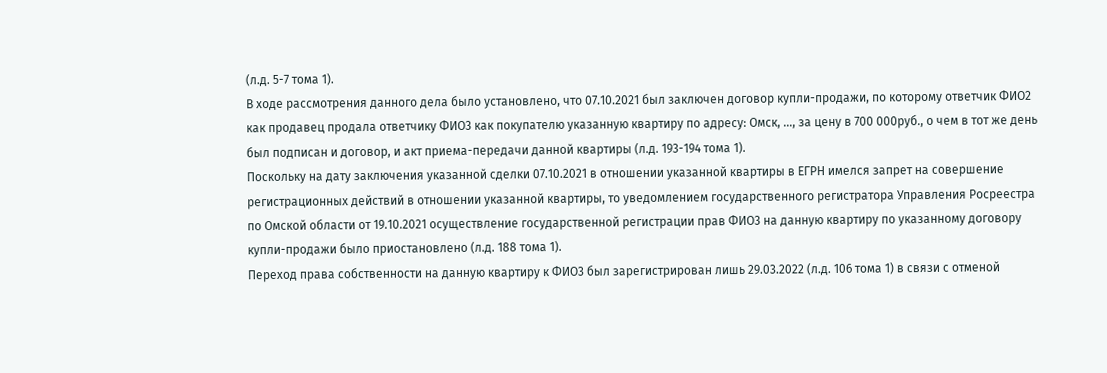(л.д. 5-7 тома 1).
В ходе рассмотрения данного дела было установлено, что 07.10.2021 был заключен договор купли-продажи, по которому ответчик ФИО2 как продавец продала ответчику ФИО3 как покупателю указанную квартиру по адресу: Омск, ..., за цену в 700 000руб., о чем в тот же день был подписан и договор, и акт приема-передачи данной квартиры (л.д. 193-194 тома 1).
Поскольку на дату заключения указанной сделки 07.10.2021 в отношении указанной квартиры в ЕГРН имелся запрет на совершение регистрационных действий в отношении указанной квартиры, то уведомлением государственного регистратора Управления Росреестра по Омской области от 19.10.2021 осуществление государственной регистрации прав ФИО3 на данную квартиру по указанному договору купли-продажи было приостановлено (л.д. 188 тома 1).
Переход права собственности на данную квартиру к ФИО3 был зарегистрирован лишь 29.03.2022 (л.д. 106 тома 1) в связи с отменой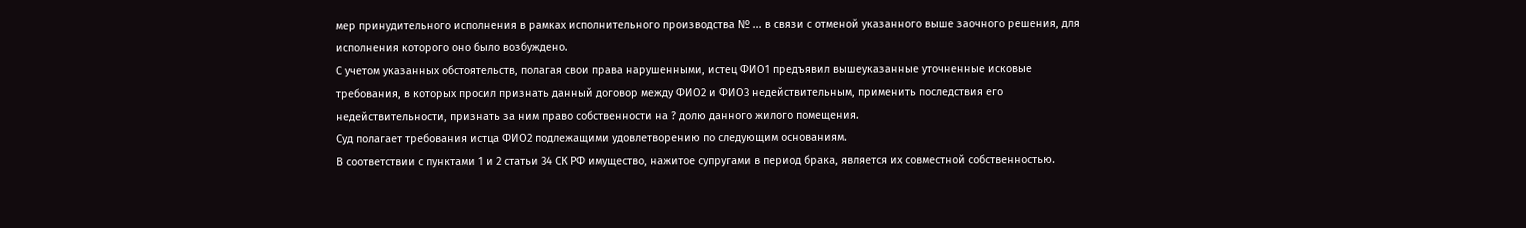мер принудительного исполнения в рамках исполнительного производства № ... в связи с отменой указанного выше заочного решения, для исполнения которого оно было возбуждено.
С учетом указанных обстоятельств, полагая свои права нарушенными, истец ФИО1 предъявил вышеуказанные уточненные исковые требования, в которых просил признать данный договор между ФИО2 и ФИО3 недействительным, применить последствия его недействительности, признать за ним право собственности на ? долю данного жилого помещения.
Суд полагает требования истца ФИО2 подлежащими удовлетворению по следующим основаниям.
В соответствии с пунктами 1 и 2 статьи 34 СК РФ имущество, нажитое супругами в период брака, является их совместной собственностью.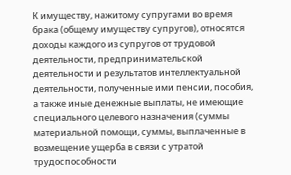К имуществу, нажитому супругами во время брака (общему имуществу супругов), относятся доходы каждого из супругов от трудовой деятельности, предпринимательской деятельности и результатов интеллектуальной деятельности, полученные ими пенсии, пособия, а также иные денежные выплаты, не имеющие специального целевого назначения (суммы материальной помощи, суммы, выплаченные в возмещение ущерба в связи с утратой трудоспособности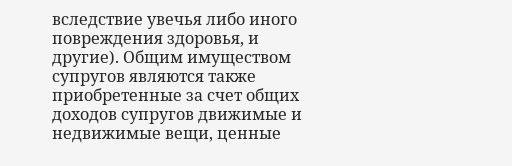вследствие увечья либо иного повреждения здоровья, и другие). Общим имуществом супругов являются также приобретенные за счет общих доходов супругов движимые и недвижимые вещи, ценные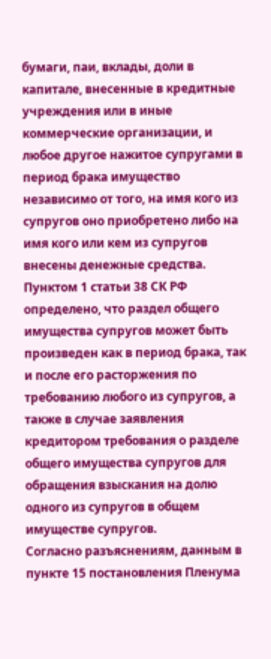бумаги, паи, вклады, доли в капитале, внесенные в кредитные учреждения или в иные коммерческие организации, и любое другое нажитое супругами в период брака имущество независимо от того, на имя кого из супругов оно приобретено либо на имя кого или кем из супругов внесены денежные средства.
Пунктом 1 статьи 38 СК РФ определено, что раздел общего имущества супругов может быть произведен как в период брака, так и после его расторжения по требованию любого из супругов, а также в случае заявления кредитором требования о разделе общего имущества супругов для обращения взыскания на долю одного из супругов в общем имуществе супругов.
Согласно разъяснениям, данным в пункте 15 постановления Пленума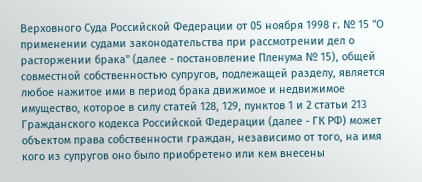Верховного Суда Российской Федерации от 05 ноября 1998 г. № 15 "О применении судами законодательства при рассмотрении дел о расторжении брака" (далее - постановление Пленума № 15), общей совместной собственностью супругов, подлежащей разделу, является любое нажитое ими в период брака движимое и недвижимое имущество, которое в силу статей 128, 129, пунктов 1 и 2 статьи 213 Гражданского кодекса Российской Федерации (далее - ГК РФ) может объектом права собственности граждан, независимо от того, на имя кого из супругов оно было приобретено или кем внесены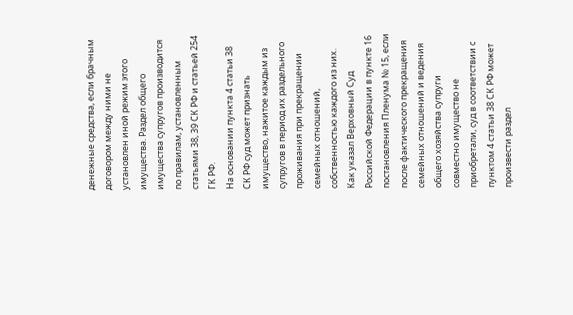денежные средства, если брачным договором между ними не установлен иной режим этого имущества. Раздел общего имущества супругов производится по правилам, установленным статьями 38, 39 СК РФ и статьей 254 ГК РФ.
На основании пункта 4 статьи 38 СК РФ суд может признать имущество, нажитое каждым из супругов в период их раздельного проживания при прекращении семейных отношений, собственностью каждого из них.
Как указал Верховный Суд Российской Федерации в пункте 16 постановления Пленума № 15, если после фактического прекращения семейных отношений и ведения общего хозяйства супруги совместно имущество не приобретали, суд в соответствии с пунктом 4 статьи 38 СК РФ может произвести раздел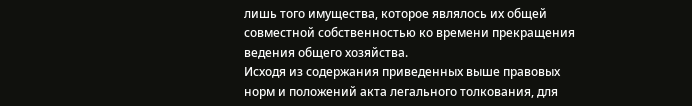лишь того имущества, которое являлось их общей совместной собственностью ко времени прекращения ведения общего хозяйства.
Исходя из содержания приведенных выше правовых норм и положений акта легального толкования, для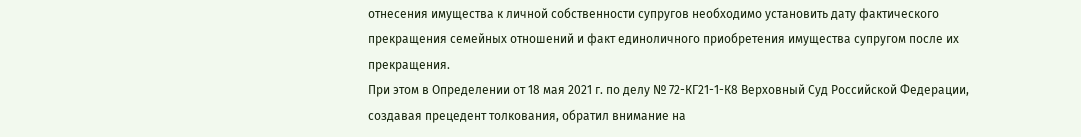отнесения имущества к личной собственности супругов необходимо установить дату фактического прекращения семейных отношений и факт единоличного приобретения имущества супругом после их прекращения.
При этом в Определении от 18 мая 2021 г. по делу № 72-КГ21-1-К8 Верховный Суд Российской Федерации, создавая прецедент толкования, обратил внимание на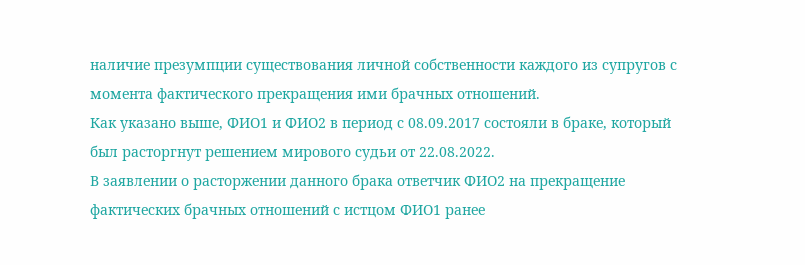наличие презумпции существования личной собственности каждого из супругов с момента фактического прекращения ими брачных отношений.
Как указано выше, ФИО1 и ФИО2 в период с 08.09.2017 состояли в браке, который был расторгнут решением мирового судьи от 22.08.2022.
В заявлении о расторжении данного брака ответчик ФИО2 на прекращение фактических брачных отношений с истцом ФИО1 ранее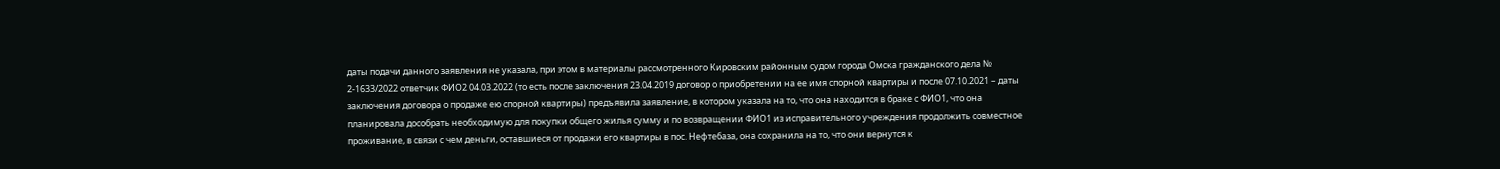даты подачи данного заявления не указала, при этом в материалы рассмотренного Кировским районным судом города Омска гражданского дела № 2-1633/2022 ответчик ФИО2 04.03.2022 (то есть после заключения 23.04.2019 договор о приобретении на ее имя спорной квартиры и после 07.10.2021 – даты заключения договора о продаже ею спорной квартиры) предъявила заявление, в котором указала на то, что она находится в браке с ФИО1, что она планировала дособрать необходимую для покупки общего жилья сумму и по возвращении ФИО1 из исправительного учреждения продолжить совместное проживание, в связи с чем деньги, оставшиеся от продажи его квартиры в пос. Нефтебаза, она сохранила на то, что они вернутся к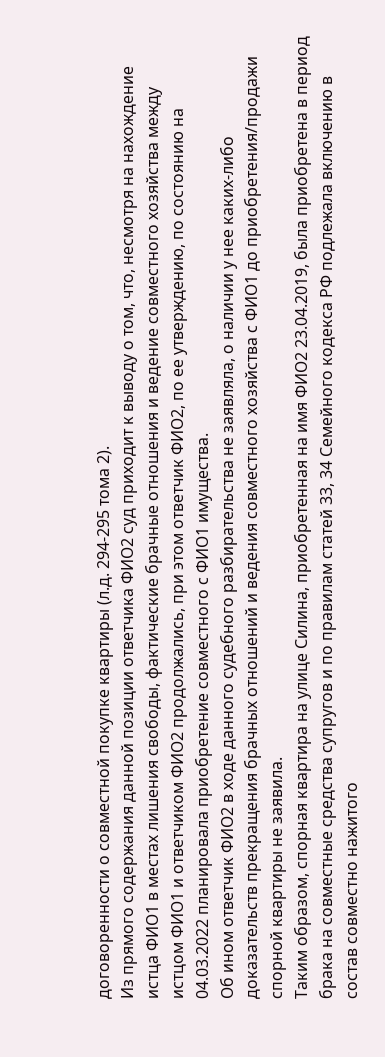договоренности о совместной покупке квартиры (л.д. 294-295 тома 2).
Из прямого содержания данной позиции ответчика ФИО2 суд приходит к выводу о том, что, несмотря на нахождение истца ФИО1 в местах лишения свободы, фактические брачные отношения и ведение совместного хозяйства между истцом ФИО1 и ответчиком ФИО2 продолжались, при этом ответчик ФИО2, по ее утверждению, по состоянию на 04.03.2022 планировала приобретение совместного с ФИО1 имущества.
Об ином ответчик ФИО2 в ходе данного судебного разбирательства не заявляла, о наличии у нее каких-либо доказательств прекращения брачных отношений и ведения совместного хозяйства с ФИО1 до приобретения/продажи спорной квартиры не заявила.
Таким образом, спорная квартира на улице Силина, приобретенная на имя ФИО2 23.04.2019, была приобретена в период брака на совместные средства супругов и по правилам статей 33, 34 Семейного кодекса РФ подлежала включению в состав совместно нажитого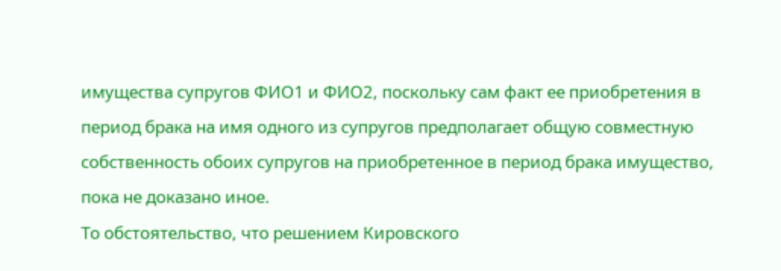имущества супругов ФИО1 и ФИО2, поскольку сам факт ее приобретения в период брака на имя одного из супругов предполагает общую совместную собственность обоих супругов на приобретенное в период брака имущество, пока не доказано иное.
То обстоятельство, что решением Кировского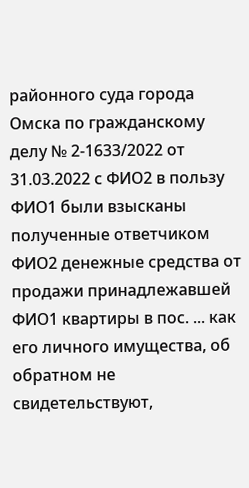районного суда города Омска по гражданскому делу № 2-1633/2022 от 31.03.2022 с ФИО2 в пользу ФИО1 были взысканы полученные ответчиком ФИО2 денежные средства от продажи принадлежавшей ФИО1 квартиры в пос. ... как его личного имущества, об обратном не свидетельствуют,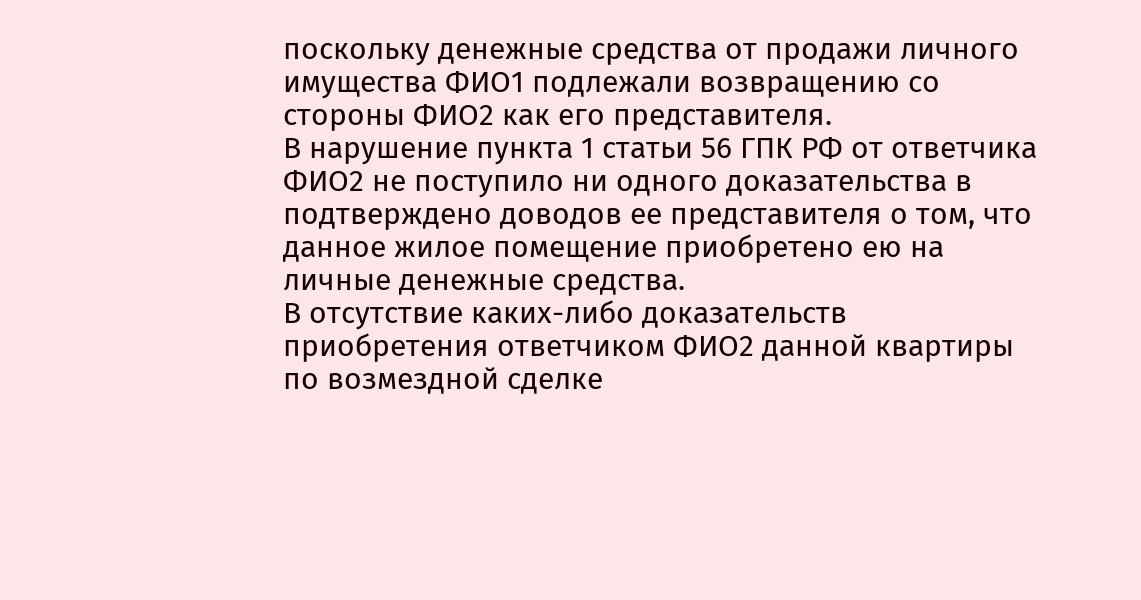поскольку денежные средства от продажи личного имущества ФИО1 подлежали возвращению со стороны ФИО2 как его представителя.
В нарушение пункта 1 статьи 56 ГПК РФ от ответчика ФИО2 не поступило ни одного доказательства в подтверждено доводов ее представителя о том, что данное жилое помещение приобретено ею на личные денежные средства.
В отсутствие каких-либо доказательств приобретения ответчиком ФИО2 данной квартиры по возмездной сделке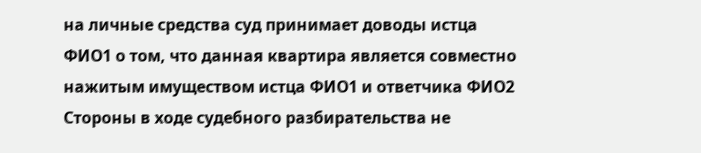на личные средства суд принимает доводы истца ФИО1 о том, что данная квартира является совместно нажитым имуществом истца ФИО1 и ответчика ФИО2
Стороны в ходе судебного разбирательства не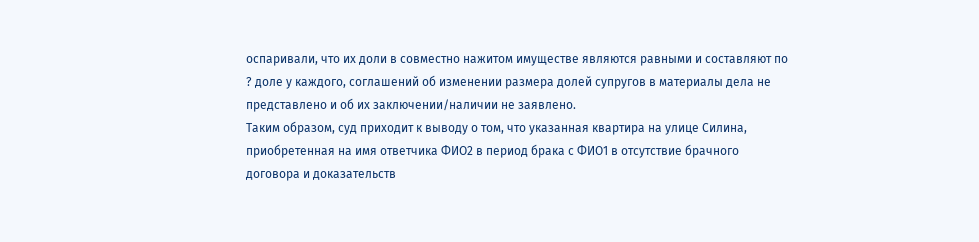оспаривали, что их доли в совместно нажитом имуществе являются равными и составляют по ? доле у каждого, соглашений об изменении размера долей супругов в материалы дела не представлено и об их заключении/наличии не заявлено.
Таким образом, суд приходит к выводу о том, что указанная квартира на улице Силина, приобретенная на имя ответчика ФИО2 в период брака с ФИО1 в отсутствие брачного договора и доказательств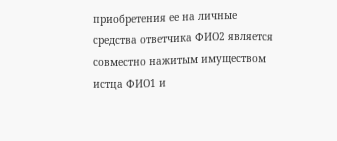приобретения ее на личные средства ответчика ФИО2 является совместно нажитым имуществом истца ФИО1 и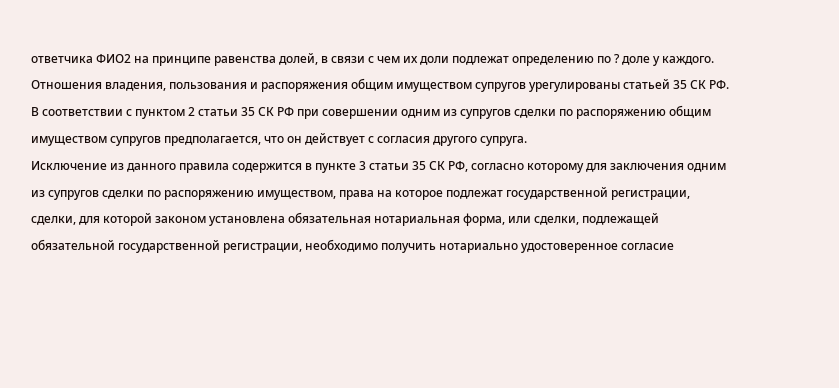ответчика ФИО2 на принципе равенства долей, в связи с чем их доли подлежат определению по ? доле у каждого.
Отношения владения, пользования и распоряжения общим имуществом супругов урегулированы статьей 35 СК РФ.
В соответствии с пунктом 2 статьи 35 СК РФ при совершении одним из супругов сделки по распоряжению общим имуществом супругов предполагается, что он действует с согласия другого супруга.
Исключение из данного правила содержится в пункте 3 статьи 35 СК РФ, согласно которому для заключения одним из супругов сделки по распоряжению имуществом, права на которое подлежат государственной регистрации, сделки, для которой законом установлена обязательная нотариальная форма, или сделки, подлежащей обязательной государственной регистрации, необходимо получить нотариально удостоверенное согласие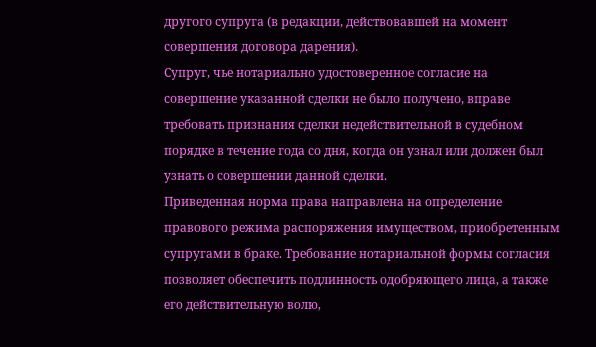другого супруга (в редакции, действовавшей на момент совершения договора дарения).
Супруг, чье нотариально удостоверенное согласие на совершение указанной сделки не было получено, вправе требовать признания сделки недействительной в судебном порядке в течение года со дня, когда он узнал или должен был узнать о совершении данной сделки.
Приведенная норма права направлена на определение правового режима распоряжения имуществом, приобретенным супругами в браке. Требование нотариальной формы согласия позволяет обеспечить подлинность одобряющего лица, а также его действительную волю,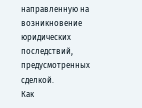направленную на возникновение юридических последствий, предусмотренных сделкой.
Как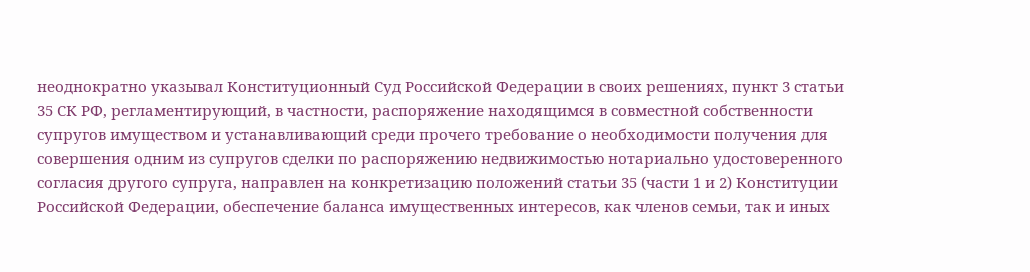неоднократно указывал Конституционный Суд Российской Федерации в своих решениях, пункт 3 статьи 35 СК РФ, регламентирующий, в частности, распоряжение находящимся в совместной собственности супругов имуществом и устанавливающий среди прочего требование о необходимости получения для совершения одним из супругов сделки по распоряжению недвижимостью нотариально удостоверенного согласия другого супруга, направлен на конкретизацию положений статьи 35 (части 1 и 2) Конституции Российской Федерации, обеспечение баланса имущественных интересов, как членов семьи, так и иных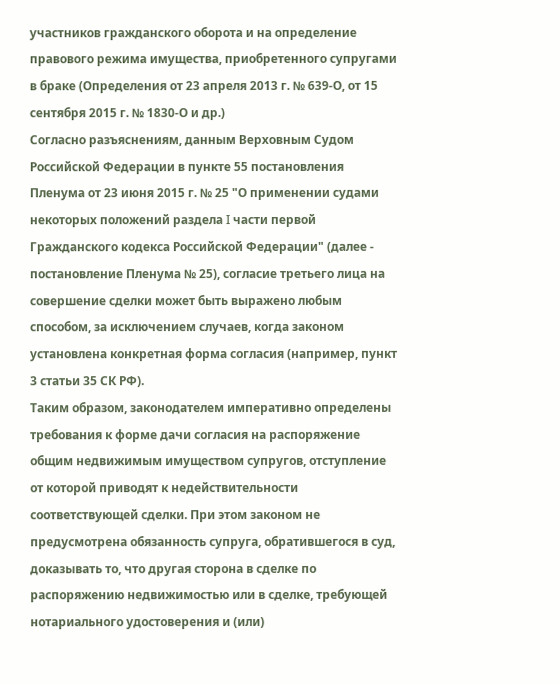участников гражданского оборота и на определение правового режима имущества, приобретенного супругами в браке (Определения от 23 апреля 2013 г. № 639-О, от 15 сентября 2015 г. № 1830-О и др.)
Согласно разъяснениям, данным Верховным Судом Российской Федерации в пункте 55 постановления Пленума от 23 июня 2015 г. № 25 "О применении судами некоторых положений раздела I части первой Гражданского кодекса Российской Федерации" (далее - постановление Пленума № 25), согласие третьего лица на совершение сделки может быть выражено любым способом, за исключением случаев, когда законом установлена конкретная форма согласия (например, пункт 3 статьи 35 СК РФ).
Таким образом, законодателем императивно определены требования к форме дачи согласия на распоряжение общим недвижимым имуществом супругов, отступление от которой приводят к недействительности соответствующей сделки. При этом законом не предусмотрена обязанность супруга, обратившегося в суд, доказывать то, что другая сторона в сделке по распоряжению недвижимостью или в сделке, требующей нотариального удостоверения и (или)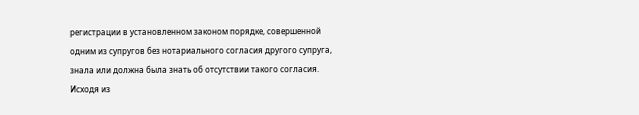регистрации в установленном законом порядке, совершенной одним из супругов без нотариального согласия другого супруга, знала или должна была знать об отсутствии такого согласия.
Исходя из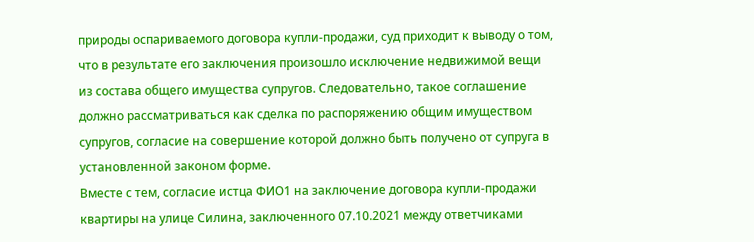природы оспариваемого договора купли-продажи, суд приходит к выводу о том, что в результате его заключения произошло исключение недвижимой вещи из состава общего имущества супругов. Следовательно, такое соглашение должно рассматриваться как сделка по распоряжению общим имуществом супругов, согласие на совершение которой должно быть получено от супруга в установленной законом форме.
Вместе с тем, согласие истца ФИО1 на заключение договора купли-продажи квартиры на улице Силина, заключенного 07.10.2021 между ответчиками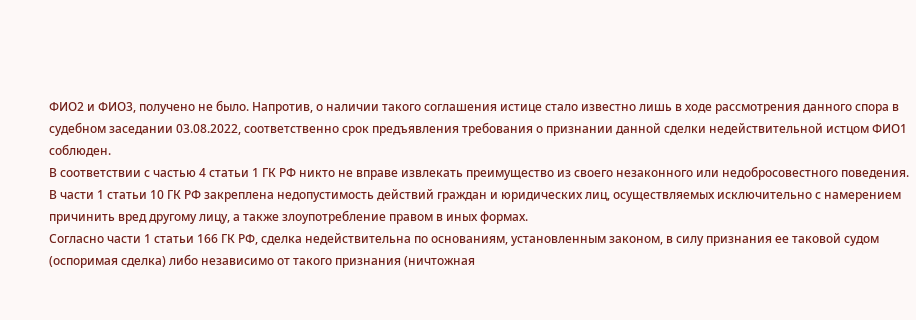ФИО2 и ФИО3, получено не было. Напротив, о наличии такого соглашения истице стало известно лишь в ходе рассмотрения данного спора в судебном заседании 03.08.2022, соответственно срок предъявления требования о признании данной сделки недействительной истцом ФИО1 соблюден.
В соответствии с частью 4 статьи 1 ГК РФ никто не вправе извлекать преимущество из своего незаконного или недобросовестного поведения.
В части 1 статьи 10 ГК РФ закреплена недопустимость действий граждан и юридических лиц, осуществляемых исключительно с намерением причинить вред другому лицу, а также злоупотребление правом в иных формах.
Согласно части 1 статьи 166 ГК РФ, сделка недействительна по основаниям, установленным законом, в силу признания ее таковой судом (оспоримая сделка) либо независимо от такого признания (ничтожная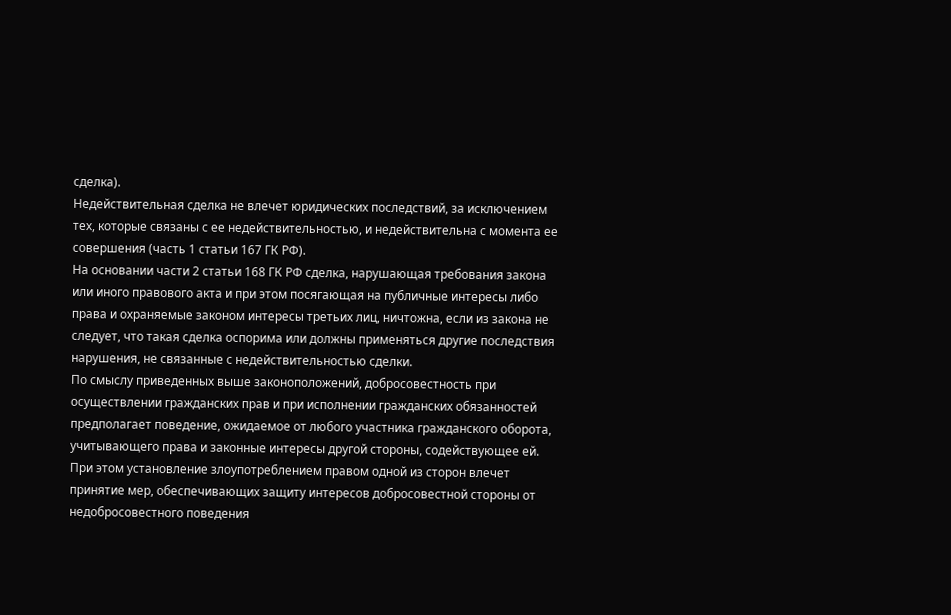сделка).
Недействительная сделка не влечет юридических последствий, за исключением тех, которые связаны с ее недействительностью, и недействительна с момента ее совершения (часть 1 статьи 167 ГК РФ).
На основании части 2 статьи 168 ГК РФ сделка, нарушающая требования закона или иного правового акта и при этом посягающая на публичные интересы либо права и охраняемые законом интересы третьих лиц, ничтожна, если из закона не следует, что такая сделка оспорима или должны применяться другие последствия нарушения, не связанные с недействительностью сделки.
По смыслу приведенных выше законоположений, добросовестность при осуществлении гражданских прав и при исполнении гражданских обязанностей предполагает поведение, ожидаемое от любого участника гражданского оборота, учитывающего права и законные интересы другой стороны, содействующее ей.
При этом установление злоупотреблением правом одной из сторон влечет принятие мер, обеспечивающих защиту интересов добросовестной стороны от недобросовестного поведения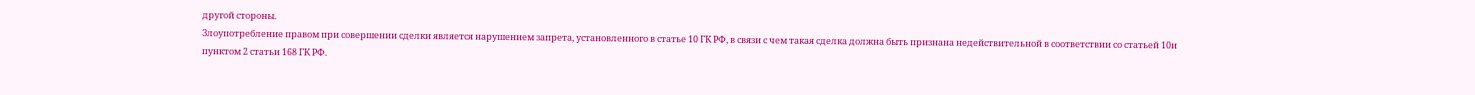другой стороны.
Злоупотребление правом при совершении сделки является нарушением запрета, установленного в статье 10 ГК РФ, в связи с чем такая сделка должна быть признана недействительной в соответствии со статьей 10и пунктом 2 статьи 168 ГК РФ.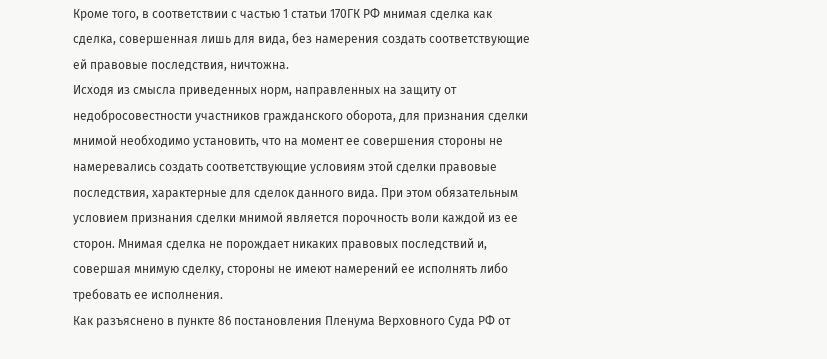Кроме того, в соответствии с частью 1 статьи 170ГК РФ мнимая сделка как сделка, совершенная лишь для вида, без намерения создать соответствующие ей правовые последствия, ничтожна.
Исходя из смысла приведенных норм, направленных на защиту от недобросовестности участников гражданского оборота, для признания сделки мнимой необходимо установить, что на момент ее совершения стороны не намеревались создать соответствующие условиям этой сделки правовые последствия, характерные для сделок данного вида. При этом обязательным условием признания сделки мнимой является порочность воли каждой из ее сторон. Мнимая сделка не порождает никаких правовых последствий и, совершая мнимую сделку, стороны не имеют намерений ее исполнять либо требовать ее исполнения.
Как разъяснено в пункте 86 постановления Пленума Верховного Суда РФ от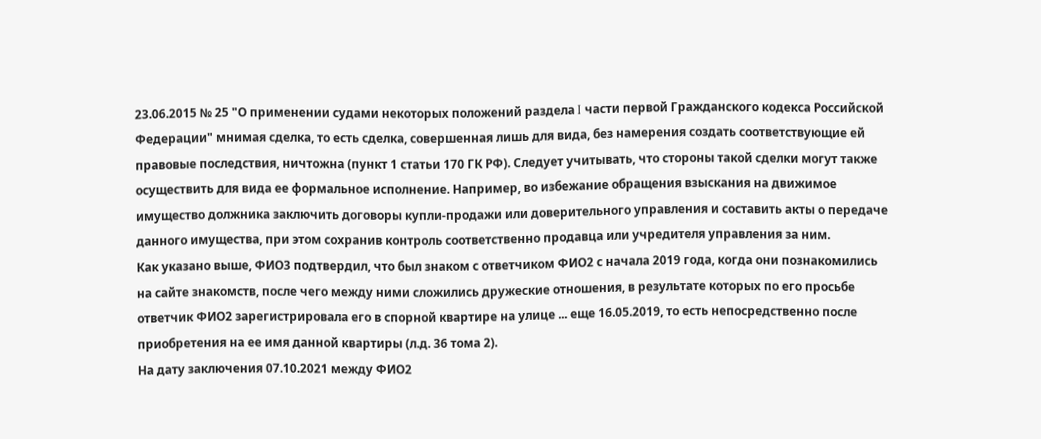23.06.2015 № 25 "О применении судами некоторых положений раздела I части первой Гражданского кодекса Российской Федерации" мнимая сделка, то есть сделка, совершенная лишь для вида, без намерения создать соответствующие ей правовые последствия, ничтожна (пункт 1 статьи 170 ГК РФ). Следует учитывать, что стороны такой сделки могут также осуществить для вида ее формальное исполнение. Например, во избежание обращения взыскания на движимое имущество должника заключить договоры купли-продажи или доверительного управления и составить акты о передаче данного имущества, при этом сохранив контроль соответственно продавца или учредителя управления за ним.
Как указано выше, ФИО3 подтвердил, что был знаком с ответчиком ФИО2 с начала 2019 года, когда они познакомились на сайте знакомств, после чего между ними сложились дружеские отношения, в результате которых по его просьбе ответчик ФИО2 зарегистрировала его в спорной квартире на улице ... еще 16.05.2019, то есть непосредственно после приобретения на ее имя данной квартиры (л.д. 36 тома 2).
На дату заключения 07.10.2021 между ФИО2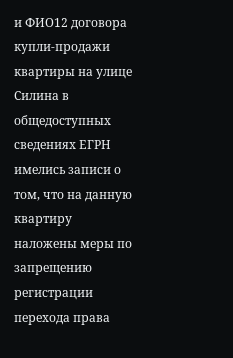и ФИО12 договора купли-продажи квартиры на улице Силина в общедоступных сведениях ЕГРН имелись записи о том, что на данную квартиру наложены меры по запрещению регистрации перехода права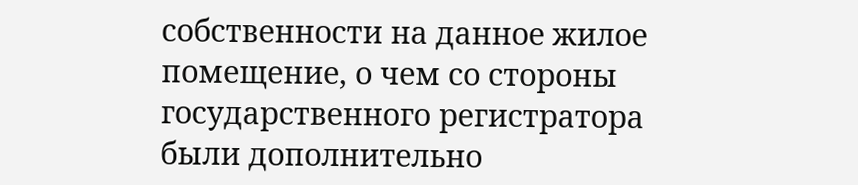собственности на данное жилое помещение, о чем со стороны государственного регистратора были дополнительно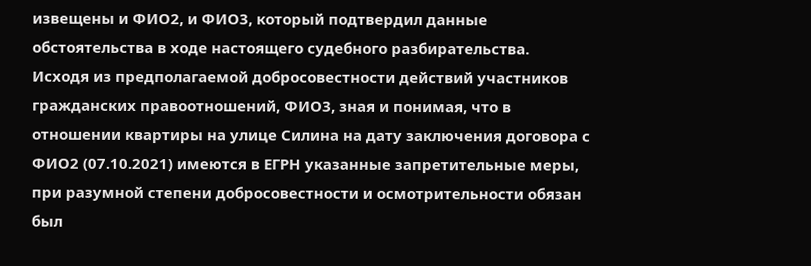извещены и ФИО2, и ФИО3, который подтвердил данные обстоятельства в ходе настоящего судебного разбирательства.
Исходя из предполагаемой добросовестности действий участников гражданских правоотношений, ФИО3, зная и понимая, что в отношении квартиры на улице Силина на дату заключения договора с ФИО2 (07.10.2021) имеются в ЕГРН указанные запретительные меры, при разумной степени добросовестности и осмотрительности обязан был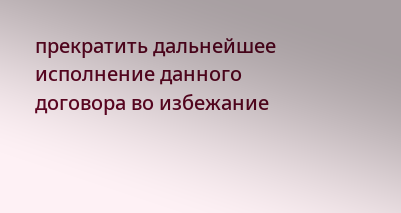прекратить дальнейшее исполнение данного договора во избежание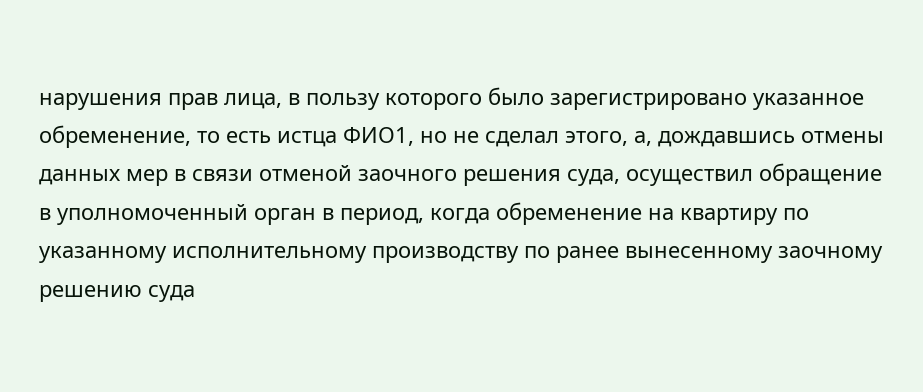нарушения прав лица, в пользу которого было зарегистрировано указанное обременение, то есть истца ФИО1, но не сделал этого, а, дождавшись отмены данных мер в связи отменой заочного решения суда, осуществил обращение в уполномоченный орган в период, когда обременение на квартиру по указанному исполнительному производству по ранее вынесенному заочному решению суда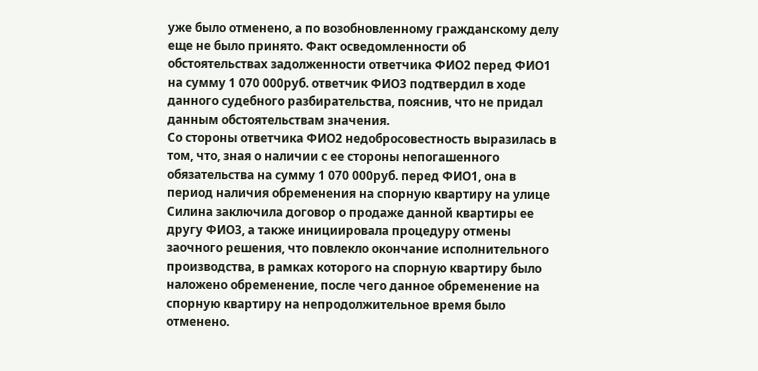уже было отменено, а по возобновленному гражданскому делу еще не было принято. Факт осведомленности об обстоятельствах задолженности ответчика ФИО2 перед ФИО1 на сумму 1 070 000руб. ответчик ФИО3 подтвердил в ходе данного судебного разбирательства, пояснив, что не придал данным обстоятельствам значения.
Со стороны ответчика ФИО2 недобросовестность выразилась в том, что, зная о наличии с ее стороны непогашенного обязательства на сумму 1 070 000руб. перед ФИО1, она в период наличия обременения на спорную квартиру на улице Силина заключила договор о продаже данной квартиры ее другу ФИО3, а также инициировала процедуру отмены заочного решения, что повлекло окончание исполнительного производства, в рамках которого на спорную квартиру было наложено обременение, после чего данное обременение на спорную квартиру на непродолжительное время было отменено.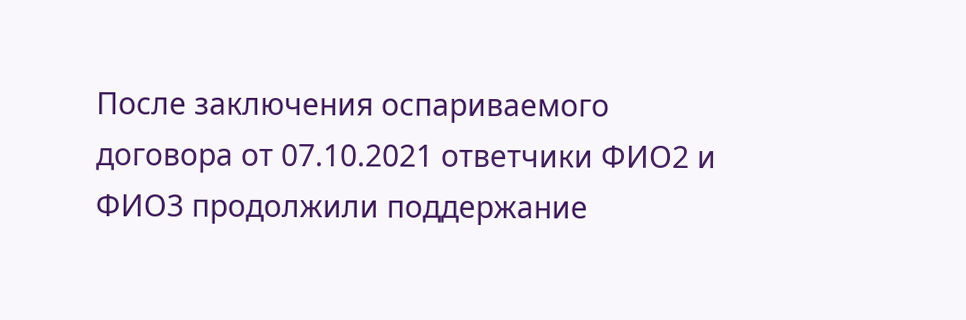После заключения оспариваемого договора от 07.10.2021 ответчики ФИО2 и ФИО3 продолжили поддержание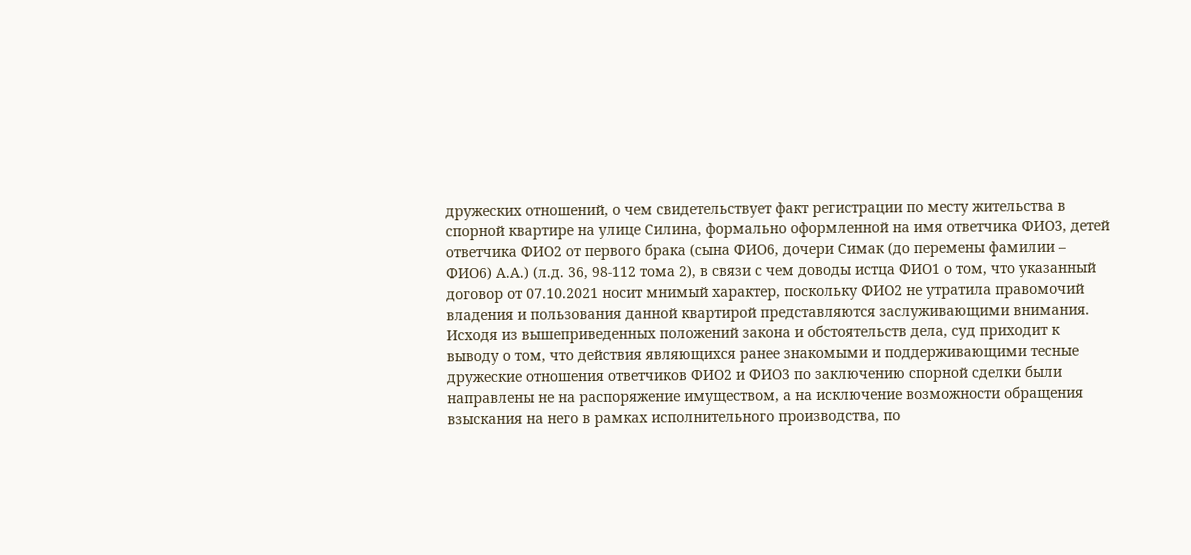дружеских отношений, о чем свидетельствует факт регистрации по месту жительства в спорной квартире на улице Силина, формально оформленной на имя ответчика ФИО3, детей ответчика ФИО2 от первого брака (сына ФИО6, дочери Симак (до перемены фамилии – ФИО6) А.А.) (л.д. 36, 98-112 тома 2), в связи с чем доводы истца ФИО1 о том, что указанный договор от 07.10.2021 носит мнимый характер, поскольку ФИО2 не утратила правомочий владения и пользования данной квартирой представляются заслуживающими внимания.
Исходя из вышеприведенных положений закона и обстоятельств дела, суд приходит к выводу о том, что действия являющихся ранее знакомыми и поддерживающими тесные дружеские отношения ответчиков ФИО2 и ФИО3 по заключению спорной сделки были направлены не на распоряжение имуществом, а на исключение возможности обращения взыскания на него в рамках исполнительного производства, по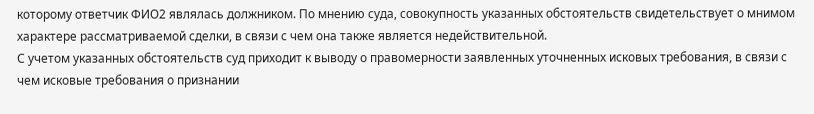которому ответчик ФИО2 являлась должником. По мнению суда, совокупность указанных обстоятельств свидетельствует о мнимом характере рассматриваемой сделки, в связи с чем она также является недействительной.
С учетом указанных обстоятельств суд приходит к выводу о правомерности заявленных уточненных исковых требования, в связи с чем исковые требования о признании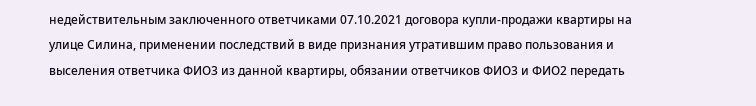недействительным заключенного ответчиками 07.10.2021 договора купли-продажи квартиры на улице Силина, применении последствий в виде признания утратившим право пользования и выселения ответчика ФИО3 из данной квартиры, обязании ответчиков ФИО3 и ФИО2 передать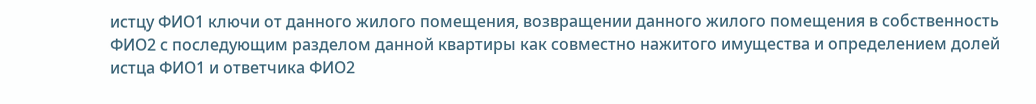истцу ФИО1 ключи от данного жилого помещения, возвращении данного жилого помещения в собственность ФИО2 с последующим разделом данной квартиры как совместно нажитого имущества и определением долей истца ФИО1 и ответчика ФИО2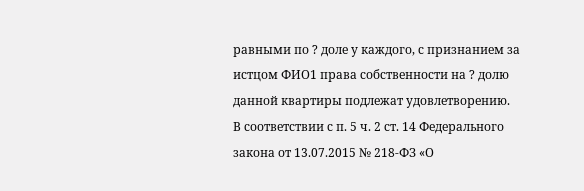равными по ? доле у каждого, с признанием за истцом ФИО1 права собственности на ? долю данной квартиры подлежат удовлетворению.
В соответствии с п. 5 ч. 2 ст. 14 Федерального закона от 13.07.2015 № 218-ФЗ «О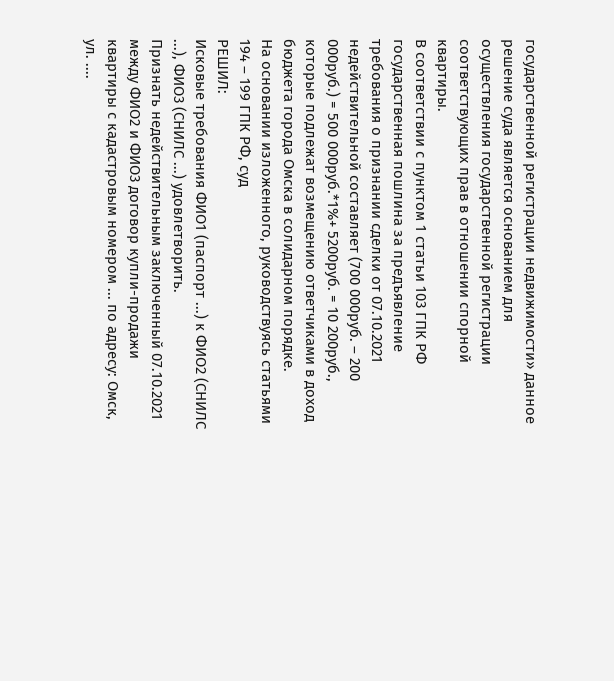государственной регистрации недвижимости» данное решение суда является основанием для осуществления государственной регистрации соответствующих прав в отношении спорной квартиры.
В соответствии с пунктом 1 статьи 103 ГПК РФ государственная пошлина за предъявление требования о признании сделки от 07.10.2021 недействительной составляет (700 000руб. – 200 000руб.) = 500 000руб.*1%+ 5200руб. = 10 200руб., которые подлежат возмещению ответчиками в доход бюджета города Омска в солидарном порядке.
На основании изложенного, руководствуясь статьями 194 – 199 ГПК РФ, суд
РЕШИЛ:
Исковые требования ФИО1 (паспорт ...) к ФИО2 (СНИЛС ...), ФИО3 (СНИЛС ...) удовлетворить.
Признать недействительным заключенный 07.10.2021 между ФИО2 и ФИО3 договор купли-продажи квартиры с кадастровым номером ... по адресу: Омск, ул. ....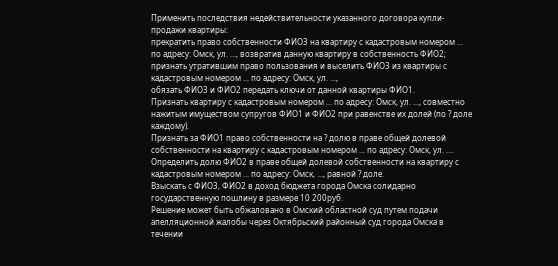Применить последствия недействительности указанного договора купли-продажи квартиры:
прекратить право собственности ФИО3 на квартиру с кадастровым номером ... по адресу: Омск, ул. ..., возвратив данную квартиру в собственность ФИО2;
признать утратившим право пользования и выселить ФИО3 из квартиры с кадастровым номером ... по адресу: Омск, ул. ...,
обязать ФИО3 и ФИО2 передать ключи от данной квартиры ФИО1.
Признать квартиру с кадастровым номером ... по адресу: Омск, ул. ..., совместно нажитым имуществом супругов ФИО1 и ФИО2 при равенстве их долей (по ? доле каждому).
Признать за ФИО1 право собственности на ? долю в праве общей долевой собственности на квартиру с кадастровым номером ... по адресу: Омск, ул. ....
Определить долю ФИО2 в праве общей долевой собственности на квартиру с кадастровым номером ... по адресу: Омск, ..., равной ? доле.
Взыскать с ФИО3, ФИО2 в доход бюджета города Омска солидарно государственную пошлину в размере 10 200руб.
Решение может быть обжаловано в Омский областной суд путем подачи апелляционной жалобы через Октябрьский районный суд города Омска в течении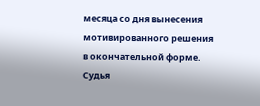месяца со дня вынесения мотивированного решения в окончательной форме.
Судья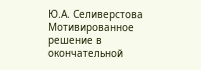Ю.А. Селиверстова
Мотивированное решение в окончательной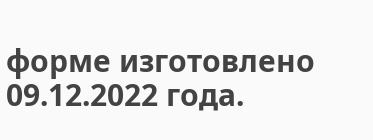форме изготовлено 09.12.2022 года.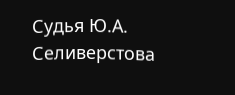Судья Ю.А. Селиверстова